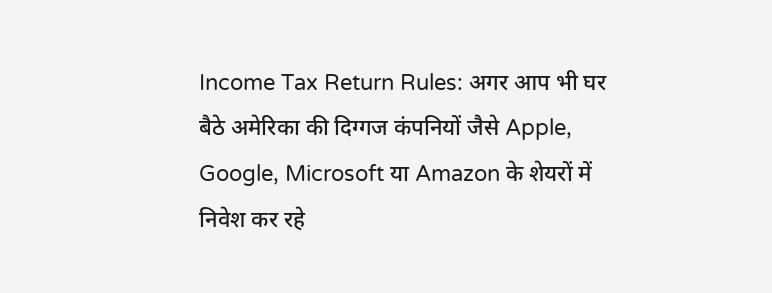Income Tax Return Rules: अगर आप भी घर बैठे अमेरिका की दिग्गज कंपनियों जैसे Apple, Google, Microsoft या Amazon के शेयरों में निवेश कर रहे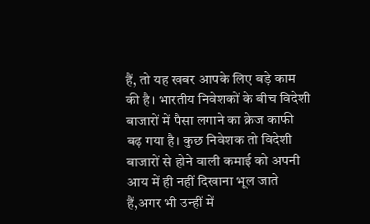हैं, तो यह खबर आपके लिए बड़े काम की है। भारतीय निवेशकों के बीच विदेशी बाजारों में पैसा लगाने का क्रेज काफी बढ़ गया है। कुछ निवेशक तो विदेशी बाजारों से होने वाली कमाई को अपनी आय में ही नहीं दिखाना भूल जाते हैं,अगर भी उन्हीं में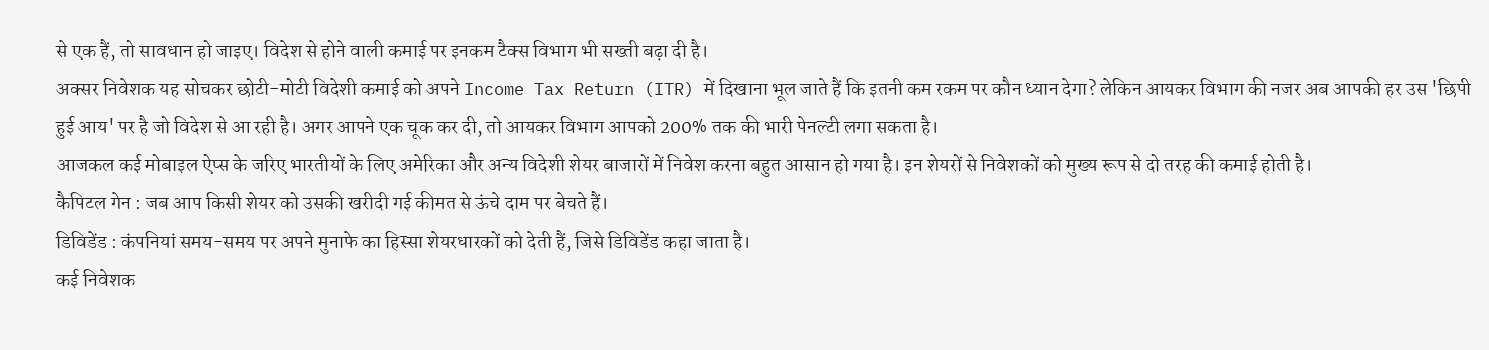से एक हैं, तो सावधान हो जाइए। विदेश से होने वाली कमाई पर इनकम टैक्स विभाग भी सख्ती बढ़ा दी है।
अक्सर निवेशक यह सोचकर छोटी-मोटी विदेशी कमाई को अपने Income Tax Return (ITR) में दिखाना भूल जाते हैं कि इतनी कम रकम पर कौन ध्यान देगा? लेकिन आयकर विभाग की नजर अब आपकी हर उस 'छिपी हुई आय' पर है जो विदेश से आ रही है। अगर आपने एक चूक कर दी, तो आयकर विभाग आपको 200% तक की भारी पेनल्टी लगा सकता है।
आजकल कई मोबाइल ऐप्स के जरिए भारतीयों के लिए अमेरिका और अन्य विदेशी शेयर बाजारों में निवेश करना बहुत आसान हो गया है। इन शेयरों से निवेशकों को मुख्य रूप से दो तरह की कमाई होती है।
कैपिटल गेन : जब आप किसी शेयर को उसकी खरीदी गई कीमत से ऊंचे दाम पर बेचते हैं।
डिविडेंड : कंपनियां समय-समय पर अपने मुनाफे का हिस्सा शेयरधारकों को देती हैं, जिसे डिविडेंड कहा जाता है।
कई निवेशक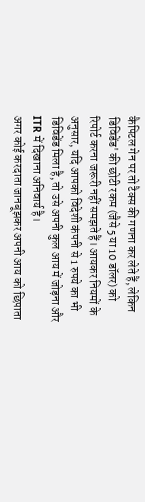कैपिटल गेन पर तो टैक्स की गणना कर लेते हैं, लेकिन डिविडेंड' की छोटी रकम (जैसे 5 या 10 डॉलर) को रिपोर्ट करना जरूरी नहीं समझते हैं। आयकर नियमों के अनुसार, यदि आपको विदेशी कंपनी से 1 रुपये का भी डिविडेंड मिला है, तो उसे अपनी कुल आय में जोड़ना और ITR में दिखाना अनिवार्य है।
अगर कोई करदाता जानबूझकर अपनी आय को छिपाता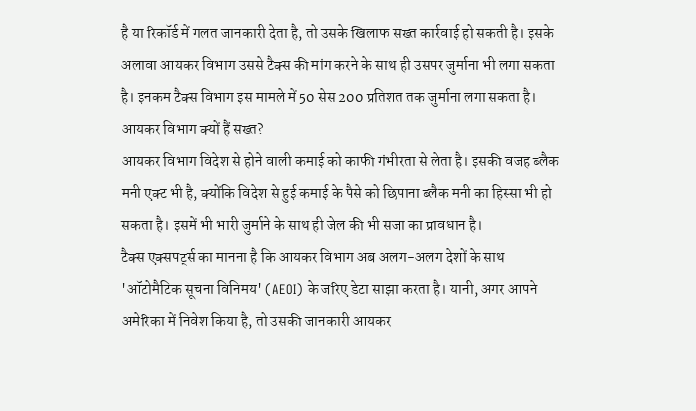है या रिकॉर्ड में गलत जानकारी देता है, तो उसके खिलाफ सख्त कार्रवाई हो सकती है। इसके अलावा आयकर विभाग उससे टैक्स की मांग करने के साथ ही उसपर जुर्माना भी लगा सकता है। इनकम टैक्स विभाग इस मामले में 50 सेस 200 प्रतिशत तक जुर्माना लगा सकता है।
आयकर विभाग क्यों हैं सख्त?
आयकर विभाग विदेश से होने वाली कमाई को काफी गंभीरता से लेता है। इसकी वजह ब्लैक मनी एक्ट भी है, क्योंकि विदेश से हुई कमाई के पैसे को छिपाना ब्लैक मनी का हिस्सा भी हो सकता है। इसमें भी भारी जुर्माने के साथ ही जेल की भी सजा का प्रावधान है।
टैक्स एक्सपर्ट्स का मानना है कि आयकर विभाग अब अलग-अलग देशों के साथ 'ऑटोमैटिक सूचना विनिमय' (AEOI) के जरिए डेटा साझा करता है। यानी, अगर आपने अमेरिका में निवेश किया है, तो उसकी जानकारी आयकर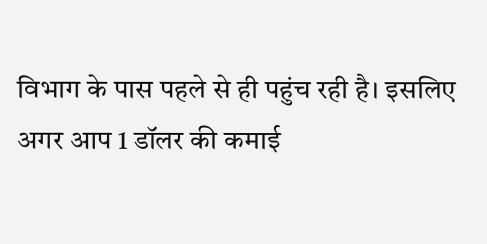विभाग के पास पहले से ही पहुंच रही है। इसलिए अगर आप 1 डॉलर की कमाई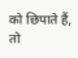को छिपाते हैं, तो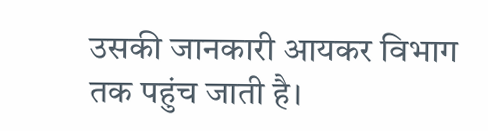उसकी जानकारी आयकर विभाग तक पहुंच जाती है।